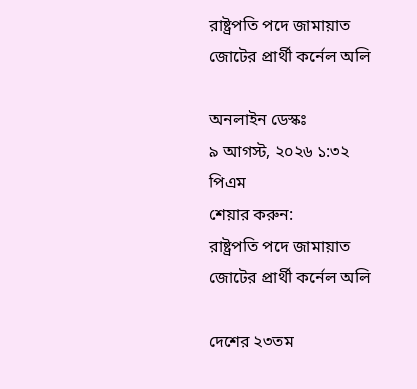রাষ্ট্রপতি পদে জামায়াত জোটের প্রার্থী কর্নেল অলি

অনলাইন ডেস্কঃ
৯ আগস্ট, ২০২৬ ১:৩২ পিএম
শেয়ার করুন:
রাষ্ট্রপতি পদে জামায়াত জোটের প্রার্থী কর্নেল অলি

দেশের ২৩তম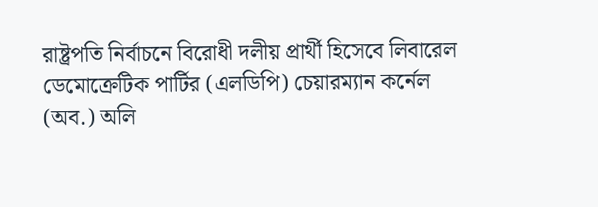রাষ্ট্রপতি নির্বাচনে বিরোধী দলীয় প্রার্থী হিসেবে লিবারেল ডেমোক্রেটিক পার্টির (এলডিপি) চেয়ারম্যান কর্নেল (অব.) অলি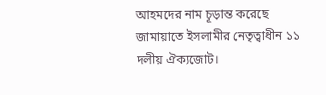আহমদের নাম চূড়ান্ত করেছে জামায়াতে ইসলামীর নেতৃত্বাধীন ১১ দলীয় ঐক্যজোট।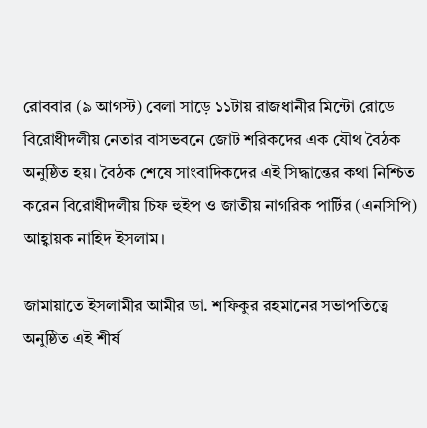রোববার (৯ আগস্ট) বেলা সাড়ে ১১টায় রাজধানীর মিন্টো রোডে বিরোধীদলীয় নেতার বাসভবনে জোট শরিকদের এক যৌথ বৈঠক অনুষ্ঠিত হয়। বৈঠক শেষে সাংবাদিকদের এই সিদ্ধান্তের কথা নিশ্চিত করেন বিরোধীদলীয় চিফ হুইপ ও জাতীয় নাগরিক পার্টির (এনসিপি) আহ্বায়ক নাহিদ ইসলাম।

জামায়াতে ইসলামীর আমীর ডা. শফিকুর রহমানের সভাপতিত্বে অনুষ্ঠিত এই শীর্ষ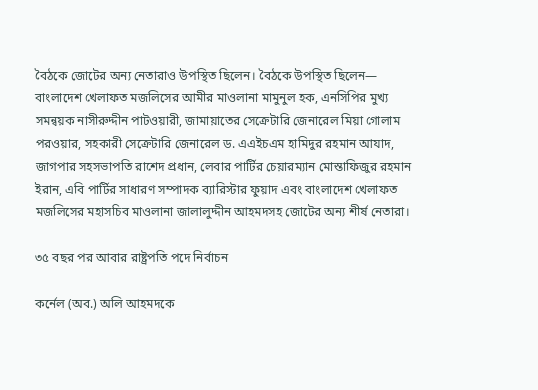বৈঠকে জোটের অন্য নেতারাও উপস্থিত ছিলেন। বৈঠকে উপস্থিত ছিলেন— বাংলাদেশ খেলাফত মজলিসের আমীর মাওলানা মামুনুল হক, এনসিপির মুখ্য সমন্বয়ক নাসীরুদ্দীন পাটওয়ারী, জামায়াতের সেক্রেটারি জেনারেল মিয়া গোলাম পরওয়ার, সহকারী সেক্রেটারি জেনারেল ড. এএইচএম হামিদুর রহমান আযাদ, জাগপার সহসভাপতি রাশেদ প্রধান, লেবার পার্টির চেয়ারম্যান মোস্তাফিজুর রহমান ইরান, এবি পার্টির সাধারণ সম্পাদক ব্যারিস্টার ফুয়াদ এবং বাংলাদেশ খেলাফত মজলিসের মহাসচিব মাওলানা জালালুদ্দীন আহমদসহ জোটের অন্য শীর্ষ নেতারা।

৩৫ বছর পর আবার রাষ্ট্রপতি পদে নির্বাচন

কর্নেল (অব.) অলি আহমদকে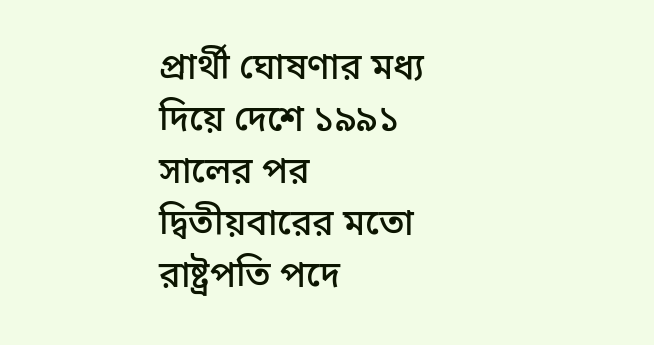প্রার্থী ঘোষণার মধ্য দিয়ে দেশে ১৯৯১ সালের পর দ্বিতীয়বারের মতো রাষ্ট্রপতি পদে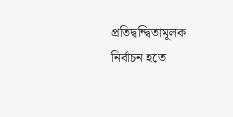প্রতিদ্বন্দ্বিতামূলক নির্বাচন হতে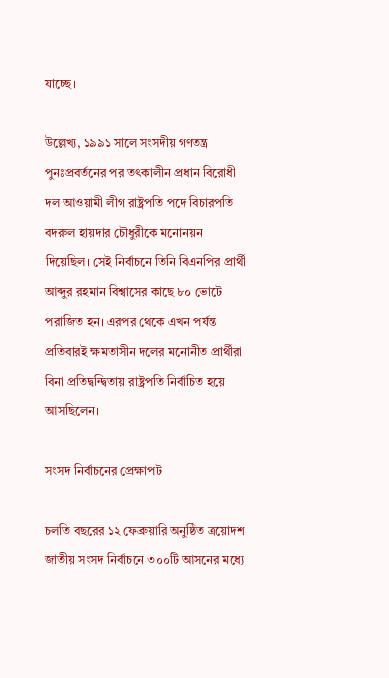যাচ্ছে।

উল্লেখ্য, ১৯৯১ সালে সংসদীয় গণতন্ত্র পুনঃপ্রবর্তনের পর তৎকালীন প্রধান বিরোধী দল আওয়ামী লীগ রাষ্ট্রপতি পদে বিচারপতি বদরুল হায়দার চৌধুরীকে মনোনয়ন দিয়েছিল। সেই নির্বাচনে তিনি বিএনপির প্রার্থী আব্দুর রহমান বিশ্বাসের কাছে ৮০ ভোটে পরাজিত হন। এরপর থেকে এখন পর্যন্ত প্রতিবারই ক্ষমতাসীন দলের মনোনীত প্রার্থীরা বিনা প্রতিদ্বন্দ্বিতায় রাষ্ট্রপতি নির্বাচিত হয়ে আসছিলেন।

সংসদ নির্বাচনের প্রেক্ষাপট

চলতি বছরের ১২ ফেব্রুয়ারি অনুষ্ঠিত ত্রয়োদশ জাতীয় সংসদ নির্বাচনে ৩০০টি আসনের মধ্যে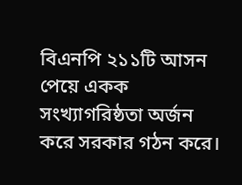বিএনপি ২১১টি আসন পেয়ে একক সংখ্যাগরিষ্ঠতা অর্জন করে সরকার গঠন করে।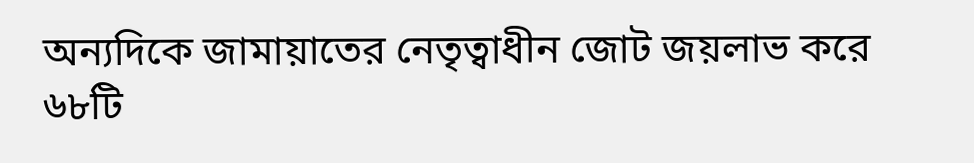অন্যদিকে জামায়াতের নেতৃত্বাধীন জোট জয়লাভ করে ৬৮টি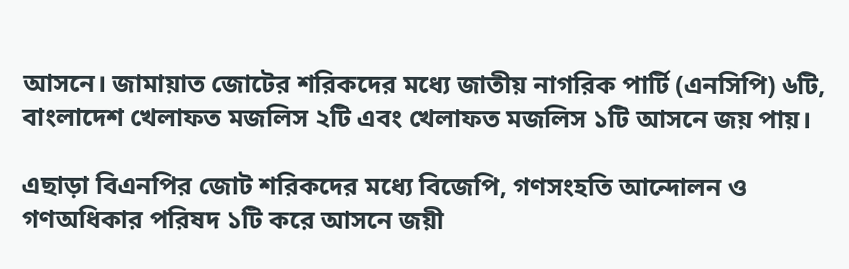আসনে। জামায়াত জোটের শরিকদের মধ্যে জাতীয় নাগরিক পার্টি (এনসিপি) ৬টি, বাংলাদেশ খেলাফত মজলিস ২টি এবং খেলাফত মজলিস ১টি আসনে জয় পায়।

এছাড়া বিএনপির জোট শরিকদের মধ্যে বিজেপি, গণসংহতি আন্দোলন ও গণঅধিকার পরিষদ ১টি করে আসনে জয়ী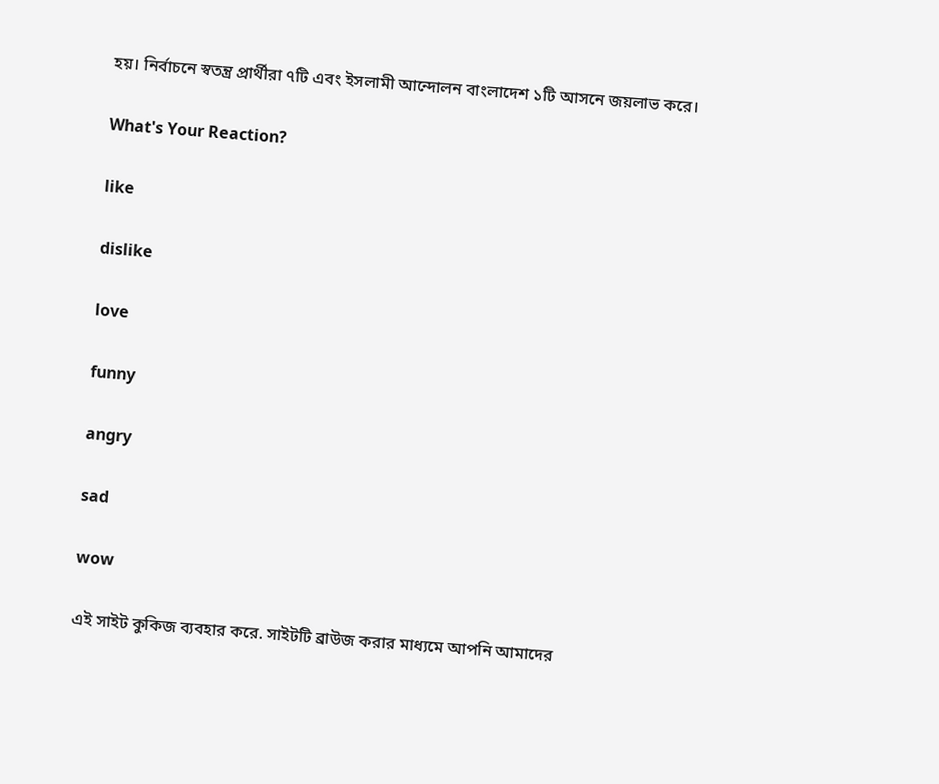হয়। নির্বাচনে স্বতন্ত্র প্রার্থীরা ৭টি এবং ইসলামী আন্দোলন বাংলাদেশ ১টি আসনে জয়লাভ করে।

What's Your Reaction?

like

dislike

love

funny

angry

sad

wow

এই সাইট কুকিজ ব্যবহার করে. সাইটটি ব্রাউজ করার মাধ্যমে আপনি আমাদের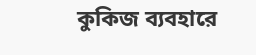কুকিজ ব্যবহারে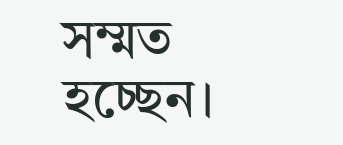সম্মত হচ্ছেন।